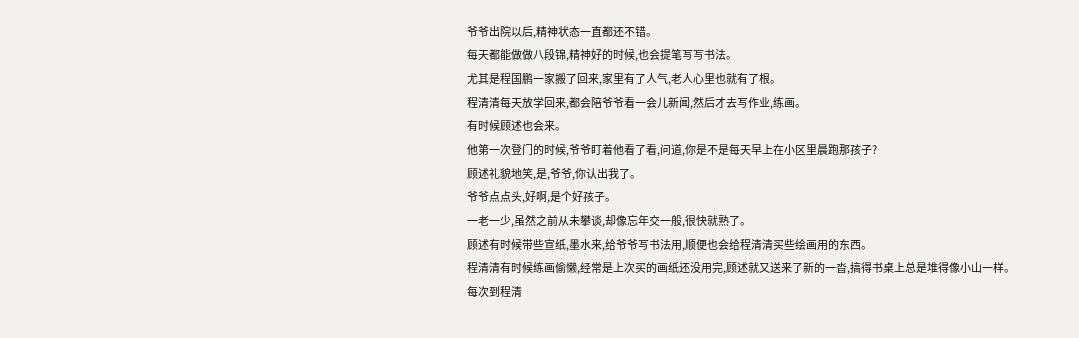爷爷出院以后,精神状态一直都还不错。
每天都能做做八段锦,精神好的时候,也会提笔写写书法。
尤其是程国鹏一家搬了回来,家里有了人气,老人心里也就有了根。
程清清每天放学回来,都会陪爷爷看一会儿新闻,然后才去写作业,练画。
有时候顾述也会来。
他第一次登门的时候,爷爷盯着他看了看,问道,你是不是每天早上在小区里晨跑那孩子?
顾述礼貌地笑,是,爷爷,你认出我了。
爷爷点点头,好啊,是个好孩子。
一老一少,虽然之前从未攀谈,却像忘年交一般,很快就熟了。
顾述有时候带些宣纸,墨水来,给爷爷写书法用,顺便也会给程清清买些绘画用的东西。
程清清有时候练画偷懒,经常是上次买的画纸还没用完,顾述就又送来了新的一沓,搞得书桌上总是堆得像小山一样。
每次到程清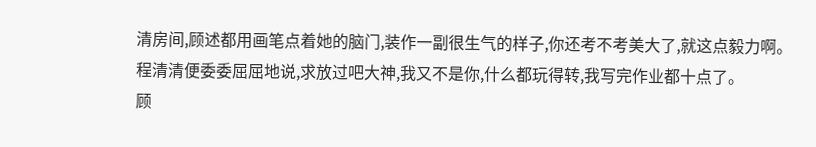清房间,顾述都用画笔点着她的脑门,装作一副很生气的样子,你还考不考美大了,就这点毅力啊。
程清清便委委屈屈地说,求放过吧大神,我又不是你,什么都玩得转,我写完作业都十点了。
顾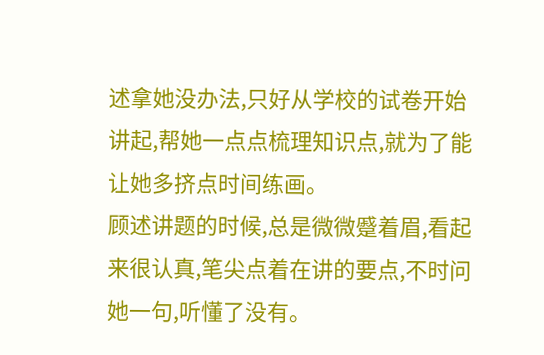述拿她没办法,只好从学校的试卷开始讲起,帮她一点点梳理知识点,就为了能让她多挤点时间练画。
顾述讲题的时候,总是微微蹙着眉,看起来很认真,笔尖点着在讲的要点,不时问她一句,听懂了没有。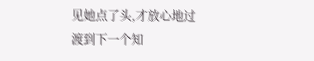见她点了头,才放心地过渡到下一个知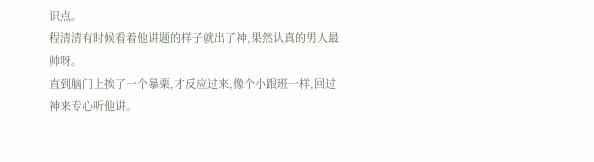识点。
程清清有时候看着他讲题的样子就出了神,果然认真的男人最帅呀。
直到脑门上挨了一个暴栗,才反应过来,像个小跟班一样,回过神来专心听他讲。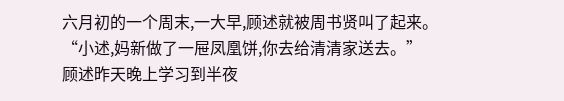六月初的一个周末,一大早,顾述就被周书贤叫了起来。
“小述,妈新做了一屉凤凰饼,你去给清清家送去。”
顾述昨天晚上学习到半夜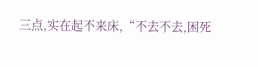三点,实在起不来床,“不去不去,困死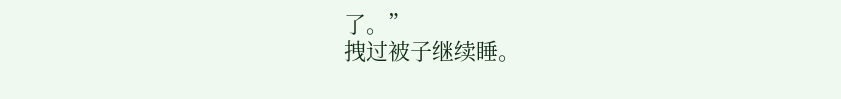了。”
拽过被子继续睡。